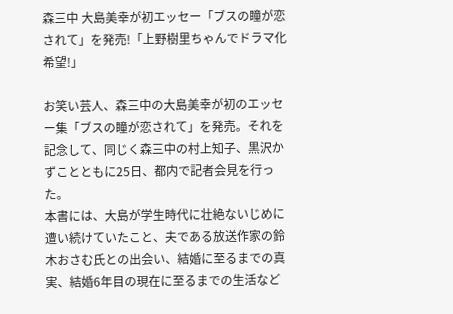森三中 大島美幸が初エッセー「ブスの瞳が恋されて」を発売!「上野樹里ちゃんでドラマ化希望!」

お笑い芸人、森三中の大島美幸が初のエッセー集「ブスの瞳が恋されて」を発売。それを記念して、同じく森三中の村上知子、黒沢かずことともに25日、都内で記者会見を行った。
本書には、大島が学生時代に壮絶ないじめに遭い続けていたこと、夫である放送作家の鈴木おさむ氏との出会い、結婚に至るまでの真実、結婚6年目の現在に至るまでの生活など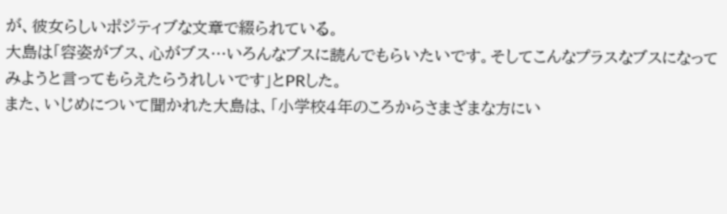が、彼女らしいポジティブな文章で綴られている。
大島は「容姿がブス、心がブス…いろんなブスに読んでもらいたいです。そしてこんなプラスなブスになってみようと言ってもらえたらうれしいです」とPRした。
また、いじめについて聞かれた大島は、「小学校4年のころからさまざまな方にい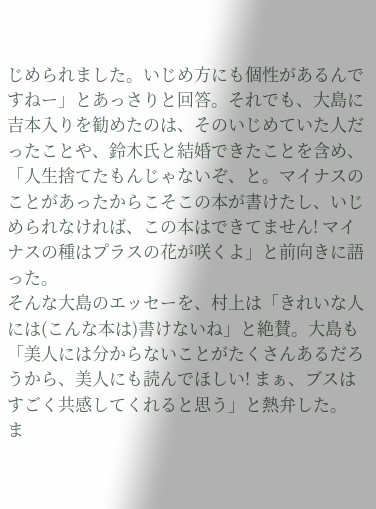じめられました。いじめ方にも個性があるんですねー」とあっさりと回答。それでも、大島に吉本入りを勧めたのは、そのいじめていた人だったことや、鈴木氏と結婚できたことを含め、「人生捨てたもんじゃないぞ、と。マイナスのことがあったからこそこの本が書けたし、いじめられなければ、この本はできてません! マイナスの種はプラスの花が咲くよ」と前向きに語った。
そんな大島のエッセーを、村上は「きれいな人には(こんな本は)書けないね」と絶賛。大島も「美人には分からないことがたくさんあるだろうから、美人にも読んでほしい! まぁ、ブスはすごく共感してくれると思う」と熱弁した。
ま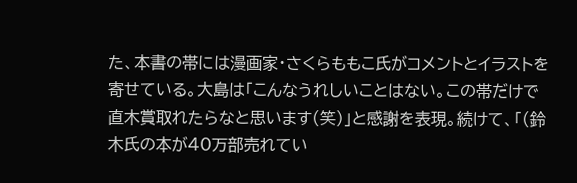た、本書の帯には漫画家・さくらももこ氏がコメントとイラストを寄せている。大島は「こんなうれしいことはない。この帯だけで直木賞取れたらなと思います(笑)」と感謝を表現。続けて、「(鈴木氏の本が40万部売れてい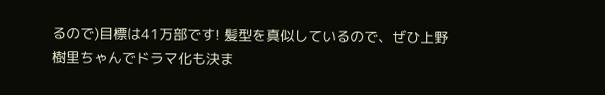るので)目標は41万部です! 髪型を真似しているので、ぜひ上野樹里ちゃんでドラマ化も決ま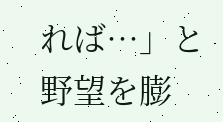れば…」と野望を膨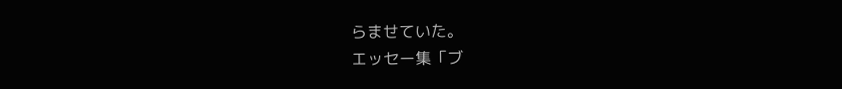らませていた。
エッセー集「ブ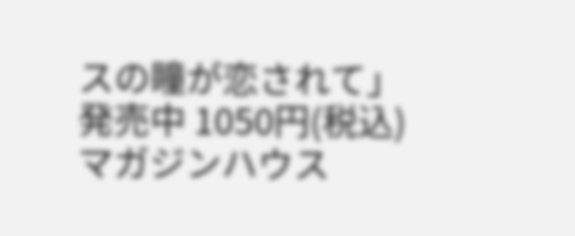スの瞳が恋されて」
発売中 1050円(税込) マガジンハウス